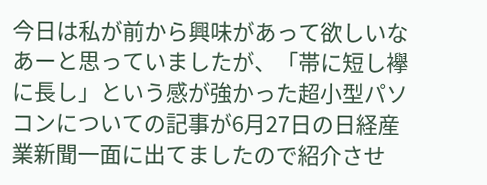今日は私が前から興味があって欲しいなあーと思っていましたが、「帯に短し襷に長し」という感が強かった超小型パソコンについての記事が6月27日の日経産業新聞一面に出てましたので紹介させ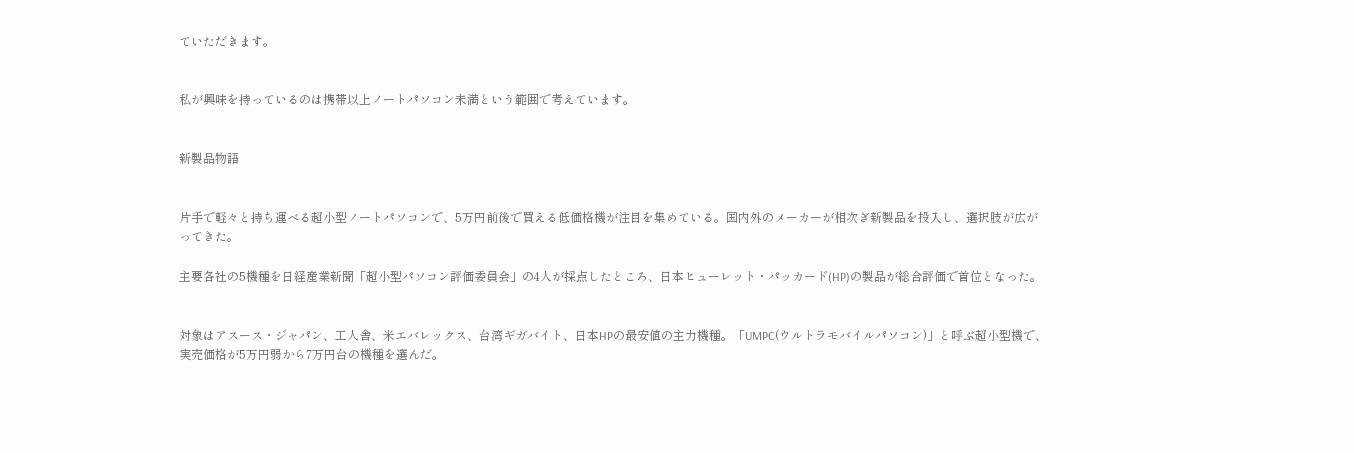ていただきます。


私が興味を持っているのは携帯以上ノートパソコン未満という範囲で考えています。


新製品物語


片手で軽々と持ち運べる超小型ノートパソコンで、5万円前後で買える低価格機が注目を集めている。国内外のメーカーが相次ぎ新製品を投入し、選択肢が広がってきた。

主要各社の5機種を日経産業新聞「超小型パソコン評価委員会」の4人が採点したところ、日本ヒューレット・パッカード(HP)の製品が総合評価で首位となった。


対象はアスース・ジャパン、工人舎、米エバレックス、台湾ギガバイト、日本HPの最安値の主力機種。「UMPC(ウルトラモバイルパソコン)」と呼ぶ超小型機で、実売価格が5万円弱から7万円台の機種を選んだ。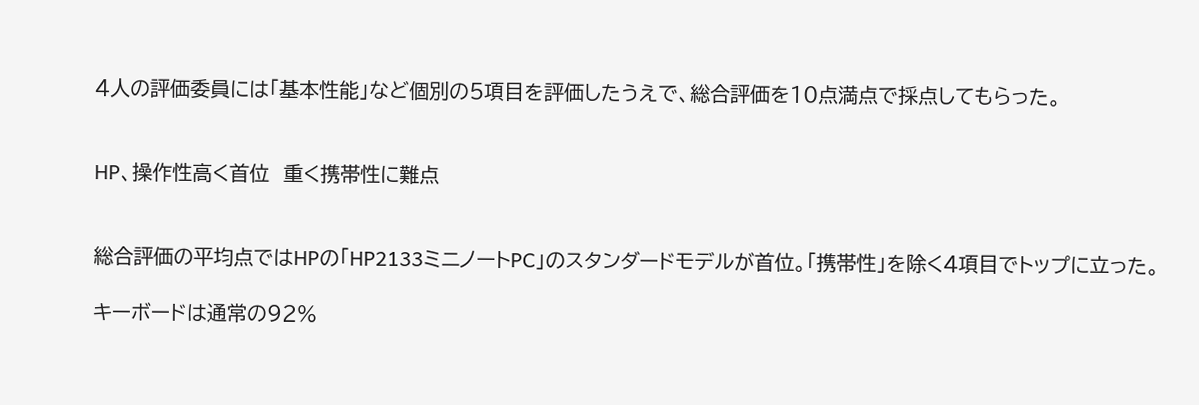4人の評価委員には「基本性能」など個別の5項目を評価したうえで、総合評価を10点満点で採点してもらった。


HP、操作性高く首位  重く携帯性に難点


総合評価の平均点ではHPの「HP2133ミニノートPC」のスタンダードモデルが首位。「携帯性」を除く4項目でトップに立った。

キーボードは通常の92%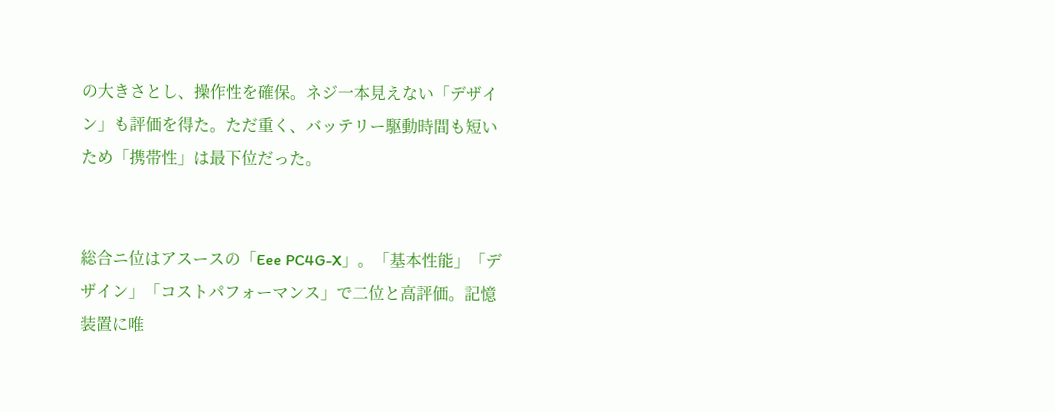の大きさとし、操作性を確保。ネジ一本見えない「デザイン」も評価を得た。ただ重く、バッテリー駆動時間も短いため「携帯性」は最下位だった。


総合ニ位はアスースの「Eee PC4G-X」。「基本性能」「デザイン」「コストパフォーマンス」で二位と高評価。記憶装置に唯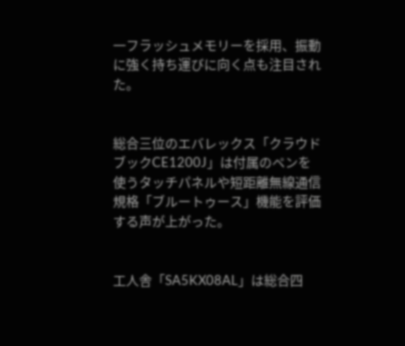一フラッシュメモリーを採用、振動に強く持ち運びに向く点も注目された。


総合三位のエバレックス「クラウドブックCE1200J」は付属のペンを使うタッチパネルや短距離無線通信規格「ブルートゥース」機能を評価する声が上がった。


工人舎「SA5KX08AL」は総合四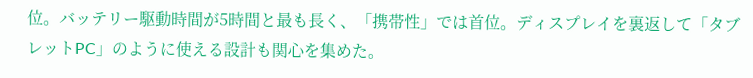位。バッテリー駆動時間が5時間と最も長く、「携帯性」では首位。ディスプレイを裏返して「タブレットPC」のように使える設計も関心を集めた。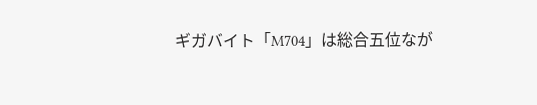ギガバイト「M704」は総合五位なが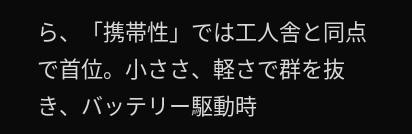ら、「携帯性」では工人舎と同点で首位。小ささ、軽さで群を抜き、バッテリー駆動時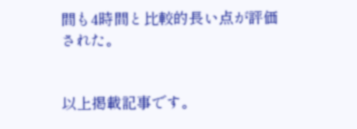間も4時間と比較的長い点が評価された。


以上掲載記事です。